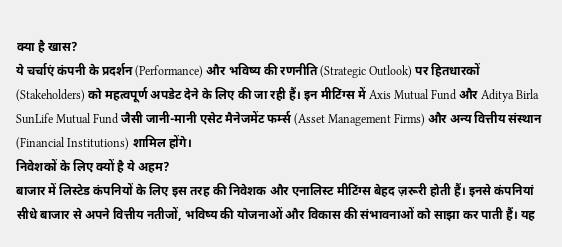क्या है खास?
ये चर्चाएं कंपनी के प्रदर्शन (Performance) और भविष्य की रणनीति (Strategic Outlook) पर हितधारकों (Stakeholders) को महत्वपूर्ण अपडेट देने के लिए की जा रही हैं। इन मीटिंग्स में Axis Mutual Fund और Aditya Birla SunLife Mutual Fund जैसी जानी-मानी एसेट मैनेजमेंट फर्म्स (Asset Management Firms) और अन्य वित्तीय संस्थान (Financial Institutions) शामिल होंगे।
निवेशकों के लिए क्यों है ये अहम?
बाजार में लिस्टेड कंपनियों के लिए इस तरह की निवेशक और एनालिस्ट मीटिंग्स बेहद ज़रूरी होती हैं। इनसे कंपनियां सीधे बाजार से अपने वित्तीय नतीजों, भविष्य की योजनाओं और विकास की संभावनाओं को साझा कर पाती हैं। यह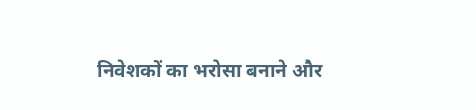निवेशकों का भरोसा बनाने और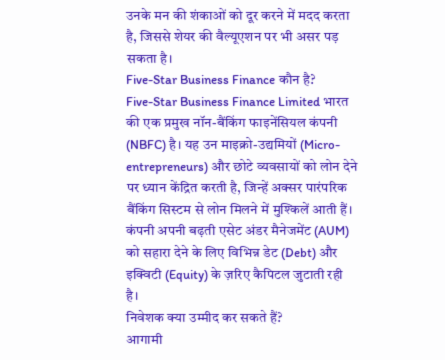उनके मन की शंकाओं को दूर करने में मदद करता है, जिससे शेयर की वैल्यूएशन पर भी असर पड़ सकता है।
Five-Star Business Finance कौन है?
Five-Star Business Finance Limited भारत की एक प्रमुख नॉन-बैंकिंग फाइनेंसियल कंपनी (NBFC) है। यह उन माइक्रो-उद्यमियों (Micro-entrepreneurs) और छोटे व्यवसायों को लोन देने पर ध्यान केंद्रित करती है, जिन्हें अक्सर पारंपरिक बैंकिंग सिस्टम से लोन मिलने में मुश्किलें आती हैं। कंपनी अपनी बढ़ती एसेट अंडर मैनेजमेंट (AUM) को सहारा देने के लिए विभिन्न डेट (Debt) और इक्विटी (Equity) के ज़रिए कैपिटल जुटाती रही है।
निवेशक क्या उम्मीद कर सकते हैं?
आगामी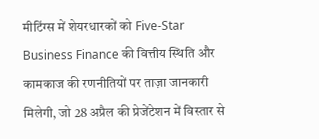मीटिंग्स में शेयरधारकों को Five-Star Business Finance की वित्तीय स्थिति और कामकाज की रणनीतियों पर ताज़ा जानकारी मिलेगी, जो 28 अप्रैल की प्रेजेंटेशन में विस्तार से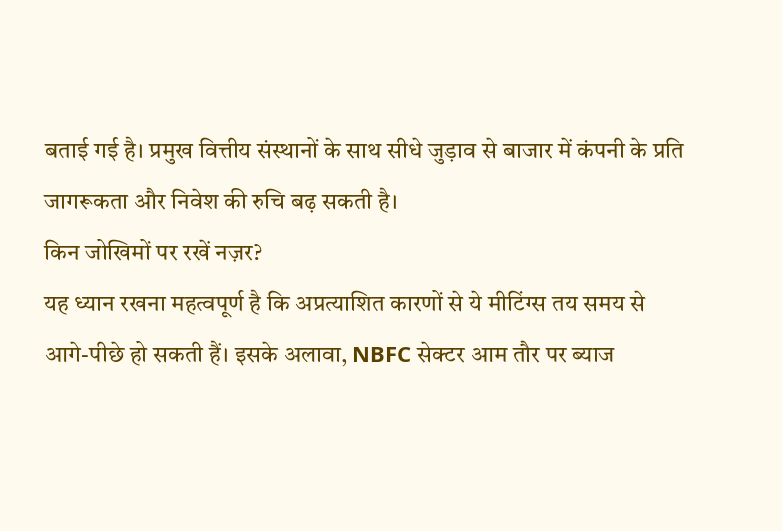बताई गई है। प्रमुख वित्तीय संस्थानों के साथ सीधे जुड़ाव से बाजार में कंपनी के प्रति जागरूकता और निवेश की रुचि बढ़ सकती है।
किन जोखिमों पर रखें नज़र?
यह ध्यान रखना महत्वपूर्ण है कि अप्रत्याशित कारणों से ये मीटिंग्स तय समय से आगे-पीछे हो सकती हैं। इसके अलावा, NBFC सेक्टर आम तौर पर ब्याज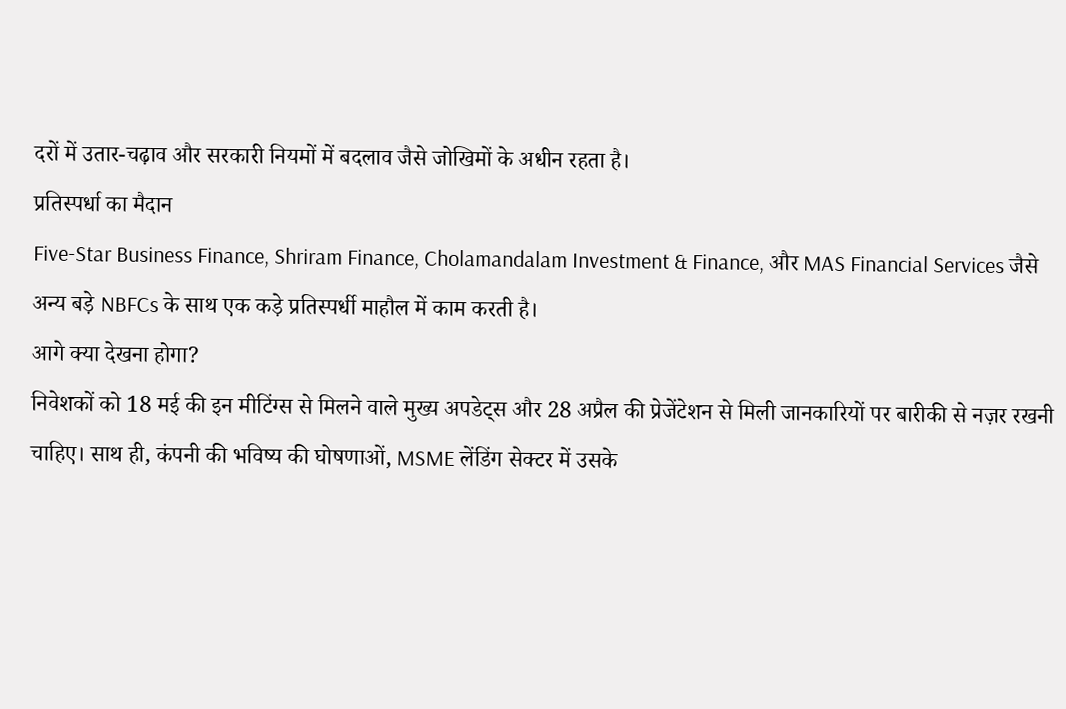दरों में उतार-चढ़ाव और सरकारी नियमों में बदलाव जैसे जोखिमों के अधीन रहता है।
प्रतिस्पर्धा का मैदान
Five-Star Business Finance, Shriram Finance, Cholamandalam Investment & Finance, और MAS Financial Services जैसे अन्य बड़े NBFCs के साथ एक कड़े प्रतिस्पर्धी माहौल में काम करती है।
आगे क्या देखना होगा?
निवेशकों को 18 मई की इन मीटिंग्स से मिलने वाले मुख्य अपडेट्स और 28 अप्रैल की प्रेजेंटेशन से मिली जानकारियों पर बारीकी से नज़र रखनी चाहिए। साथ ही, कंपनी की भविष्य की घोषणाओं, MSME लेंडिंग सेक्टर में उसके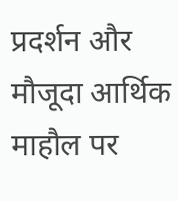प्रदर्शन और मौजूदा आर्थिक माहौल पर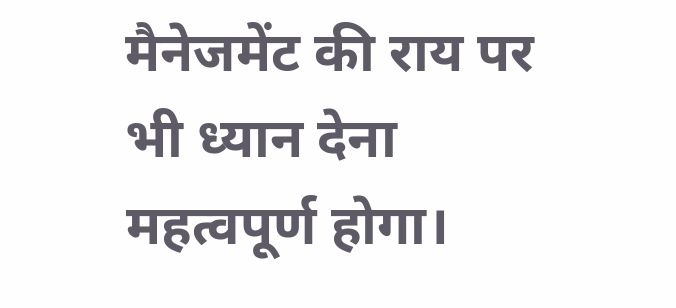मैनेजमेंट की राय पर भी ध्यान देना महत्वपूर्ण होगा।